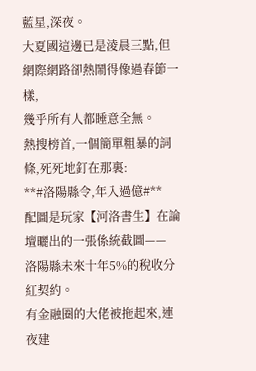藍星,深夜。
大夏國這邊已是淩晨三點,但網際網路卻熱鬧得像過春節一樣,
幾乎所有人都睡意全無。
熱搜榜首,一個簡單粗暴的詞條,死死地釘在那裏:
**#洛陽縣令,年入過億#**
配圖是玩家【河洛書生】在論壇曬出的一張係統截圖——
洛陽縣未來十年5%的稅收分紅契約。
有金融圈的大佬被拖起來,連夜建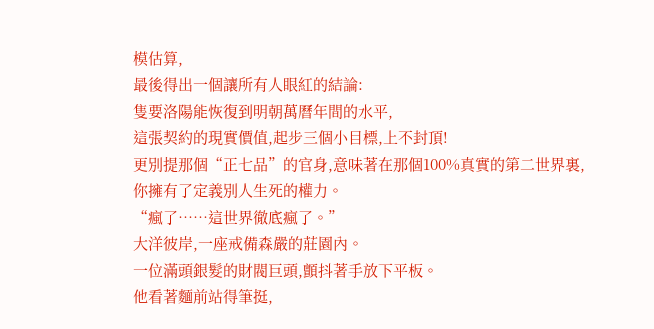模估算,
最後得出一個讓所有人眼紅的結論:
隻要洛陽能恢復到明朝萬曆年間的水平,
這張契約的現實價值,起步三個小目標,上不封頂!
更別提那個“正七品”的官身,意味著在那個100%真實的第二世界裏,
你擁有了定義別人生死的權力。
“瘋了……這世界徹底瘋了。”
大洋彼岸,一座戒備森嚴的莊園內。
一位滿頭銀髮的財閥巨頭,顫抖著手放下平板。
他看著麵前站得筆挺,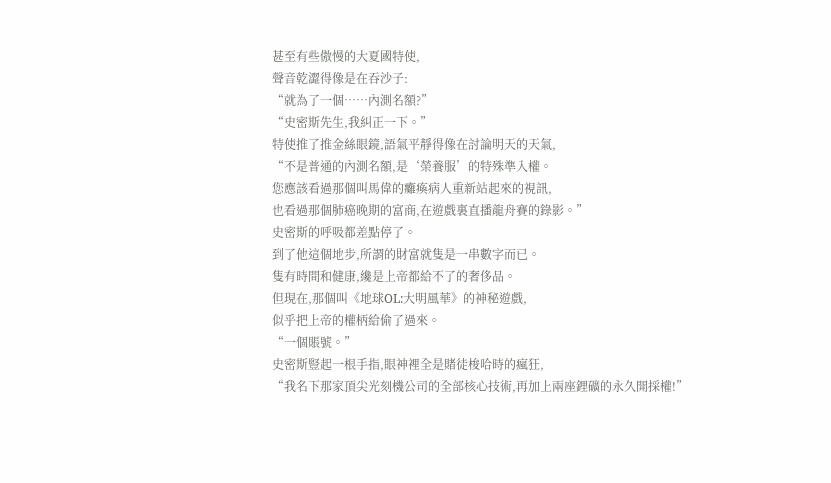甚至有些傲慢的大夏國特使,
聲音乾澀得像是在吞沙子:
“就為了一個……內測名額?”
“史密斯先生,我糾正一下。”
特使推了推金絲眼鏡,語氣平靜得像在討論明天的天氣,
“不是普通的內測名額,是‘榮養服’的特殊準入權。
您應該看過那個叫馬偉的癱瘓病人重新站起來的視訊,
也看過那個肺癌晚期的富商,在遊戲裏直播龍舟賽的錄影。”
史密斯的呼吸都差點停了。
到了他這個地步,所謂的財富就隻是一串數字而已。
隻有時間和健康,纔是上帝都給不了的奢侈品。
但現在,那個叫《地球OL:大明風華》的神秘遊戲,
似乎把上帝的權柄給偷了過來。
“一個賬號。”
史密斯豎起一根手指,眼神裡全是賭徒梭哈時的瘋狂,
“我名下那家頂尖光刻機公司的全部核心技術,再加上兩座鋰礦的永久開採權!”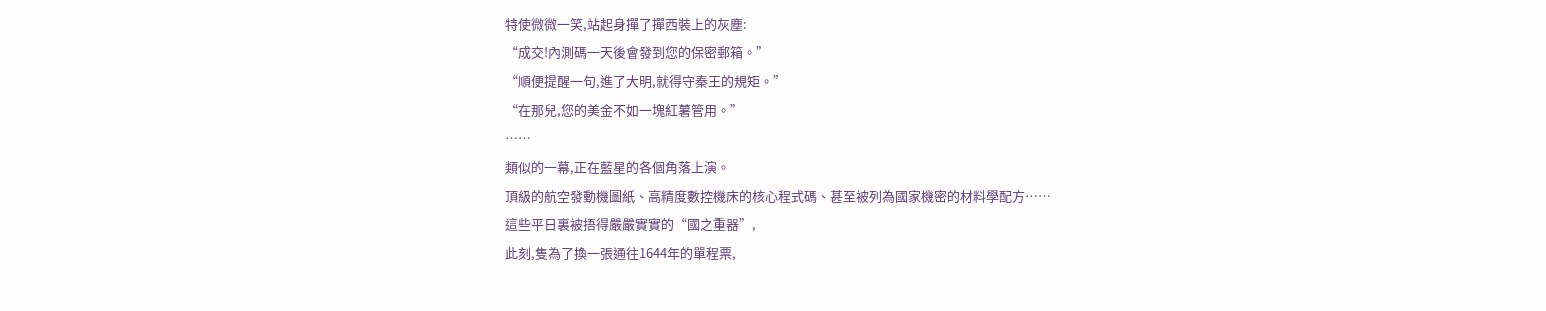特使微微一笑,站起身撣了撣西裝上的灰塵:
“成交!內測碼一天後會發到您的保密郵箱。”
“順便提醒一句,進了大明,就得守秦王的規矩。”
“在那兒,您的美金不如一塊紅薯管用。”
……
類似的一幕,正在藍星的各個角落上演。
頂級的航空發動機圖紙、高精度數控機床的核心程式碼、甚至被列為國家機密的材料學配方……
這些平日裏被捂得嚴嚴實實的“國之重器”,
此刻,隻為了換一張通往1644年的單程票,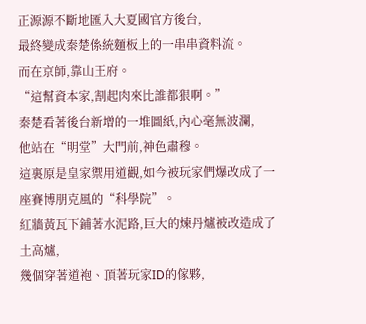正源源不斷地匯入大夏國官方後台,
最終變成秦楚係統麵板上的一串串資料流。
而在京師,靠山王府。
“這幫資本家,割起肉來比誰都狠啊。”
秦楚看著後台新增的一堆圖紙,內心毫無波瀾,
他站在“明堂”大門前,神色肅穆。
這裏原是皇家禦用道觀,如今被玩家們爆改成了一座賽博朋克風的“科學院”。
紅牆黃瓦下鋪著水泥路,巨大的煉丹爐被改造成了土高爐,
幾個穿著道袍、頂著玩家ID的傢夥,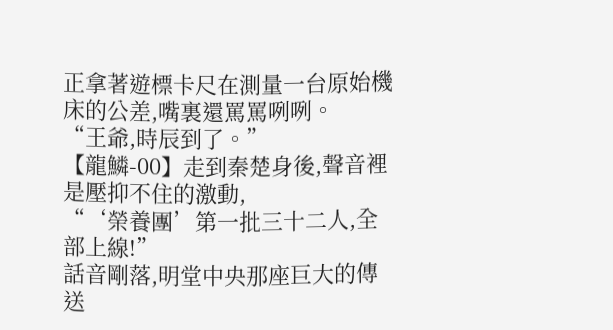正拿著遊標卡尺在測量一台原始機床的公差,嘴裏還罵罵咧咧。
“王爺,時辰到了。”
【龍鱗-00】走到秦楚身後,聲音裡是壓抑不住的激動,
“‘榮養團’第一批三十二人,全部上線!”
話音剛落,明堂中央那座巨大的傳送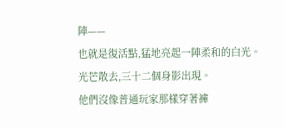陣——
也就是復活點,猛地亮起一陣柔和的白光。
光芒散去,三十二個身影出現。
他們沒像普通玩家那樣穿著褲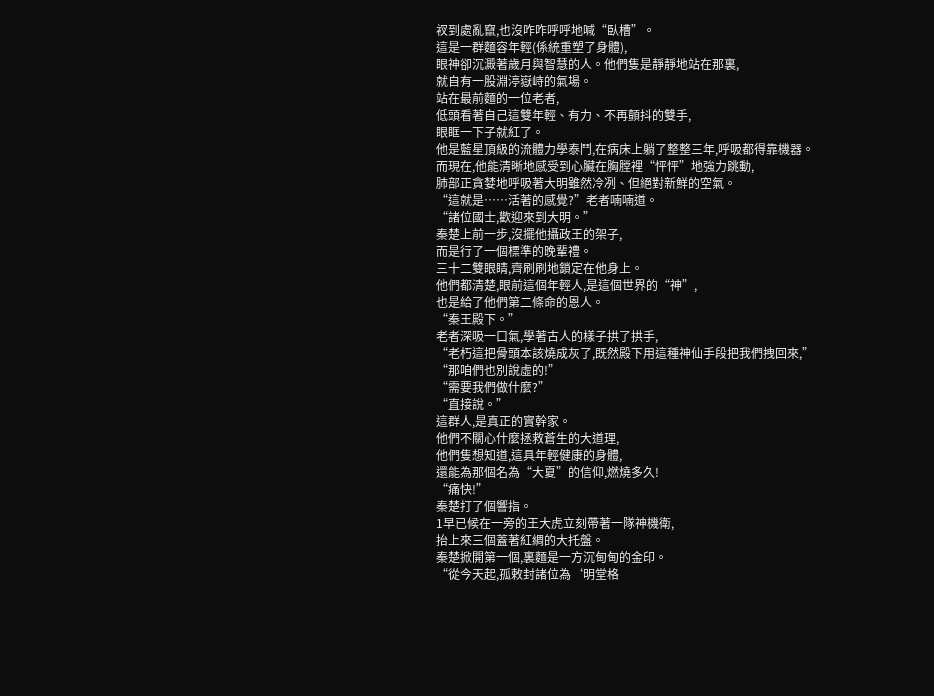衩到處亂竄,也沒咋咋呼呼地喊“臥槽”。
這是一群麵容年輕(係統重塑了身體),
眼神卻沉澱著歲月與智慧的人。他們隻是靜靜地站在那裏,
就自有一股淵渟嶽峙的氣場。
站在最前麵的一位老者,
低頭看著自己這雙年輕、有力、不再顫抖的雙手,
眼眶一下子就紅了。
他是藍星頂級的流體力學泰鬥,在病床上躺了整整三年,呼吸都得靠機器。
而現在,他能清晰地感受到心臟在胸膛裡“怦怦”地強力跳動,
肺部正貪婪地呼吸著大明雖然冷冽、但絕對新鮮的空氣。
“這就是……活著的感覺?”老者喃喃道。
“諸位國士,歡迎來到大明。”
秦楚上前一步,沒擺他攝政王的架子,
而是行了一個標準的晚輩禮。
三十二雙眼睛,齊刷刷地鎖定在他身上。
他們都清楚,眼前這個年輕人,是這個世界的“神”,
也是給了他們第二條命的恩人。
“秦王殿下。”
老者深吸一口氣,學著古人的樣子拱了拱手,
“老朽這把骨頭本該燒成灰了,既然殿下用這種神仙手段把我們拽回來,”
“那咱們也別說虛的!”
“需要我們做什麼?”
“直接說。”
這群人,是真正的實幹家。
他們不關心什麼拯救蒼生的大道理,
他們隻想知道,這具年輕健康的身體,
還能為那個名為“大夏”的信仰,燃燒多久!
“痛快!”
秦楚打了個響指。
1早已候在一旁的王大虎立刻帶著一隊神機衛,
抬上來三個蓋著紅綢的大托盤。
秦楚掀開第一個,裏麵是一方沉甸甸的金印。
“從今天起,孤敕封諸位為‘明堂格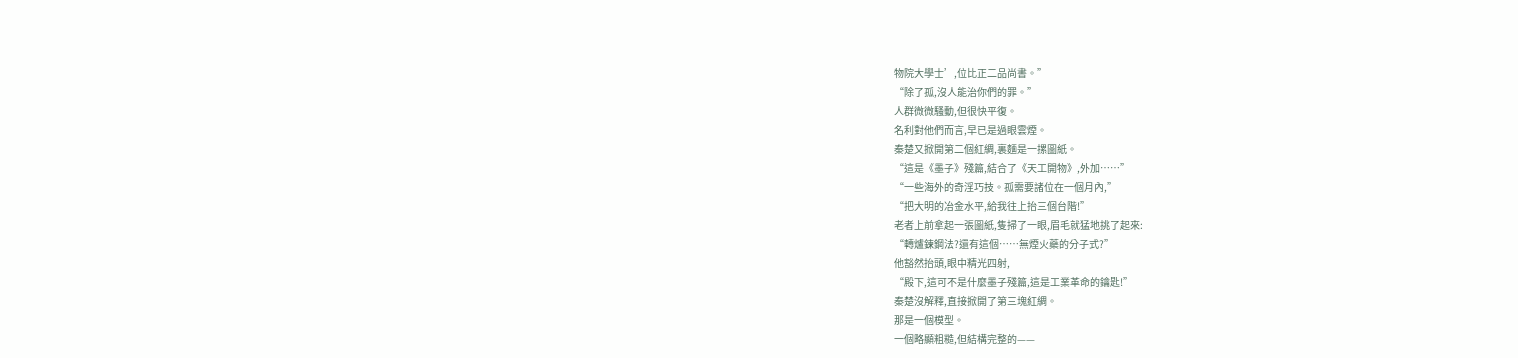物院大學士’,位比正二品尚書。”
“除了孤,沒人能治你們的罪。”
人群微微騷動,但很快平復。
名利對他們而言,早已是過眼雲煙。
秦楚又掀開第二個紅綢,裏麵是一摞圖紙。
“這是《墨子》殘篇,結合了《天工開物》,外加……”
“一些海外的奇淫巧技。孤需要諸位在一個月內,”
“把大明的冶金水平,給我往上抬三個台階!”
老者上前拿起一張圖紙,隻掃了一眼,眉毛就猛地挑了起來:
“轉爐鍊鋼法?還有這個……無煙火藥的分子式?”
他豁然抬頭,眼中精光四射,
“殿下,這可不是什麼墨子殘篇,這是工業革命的鑰匙!”
秦楚沒解釋,直接掀開了第三塊紅綢。
那是一個模型。
一個略顯粗糙,但結構完整的——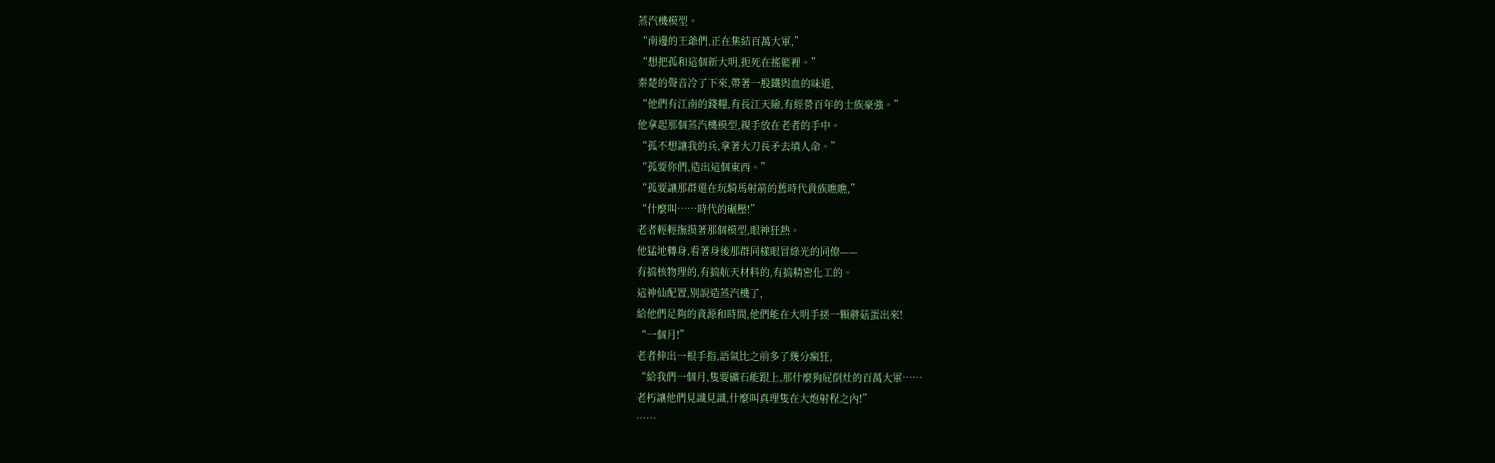蒸汽機模型。
“南邊的王爺們,正在集結百萬大軍,”
“想把孤和這個新大明,扼死在搖籃裡。”
秦楚的聲音冷了下來,帶著一股鐵與血的味道,
“他們有江南的錢糧,有長江天險,有經營百年的士族豪強。”
他拿起那個蒸汽機模型,親手放在老者的手中。
“孤不想讓我的兵,拿著大刀長矛去填人命。”
“孤要你們,造出這個東西。”
“孤要讓那群還在玩騎馬射箭的舊時代貴族瞧瞧,”
“什麼叫……時代的碾壓!”
老者輕輕撫摸著那個模型,眼神狂熱。
他猛地轉身,看著身後那群同樣眼冒綠光的同僚——
有搞核物理的,有搞航天材料的,有搞精密化工的。
這神仙配置,別說造蒸汽機了,
給他們足夠的資源和時間,他們能在大明手搓一顆蘑菇蛋出來!
“一個月!”
老者伸出一根手指,語氣比之前多了幾分瘋狂,
“給我們一個月,隻要礦石能跟上,那什麼狗屁倒灶的百萬大軍……
老朽讓他們見識見識,什麼叫真理隻在大炮射程之內!”
……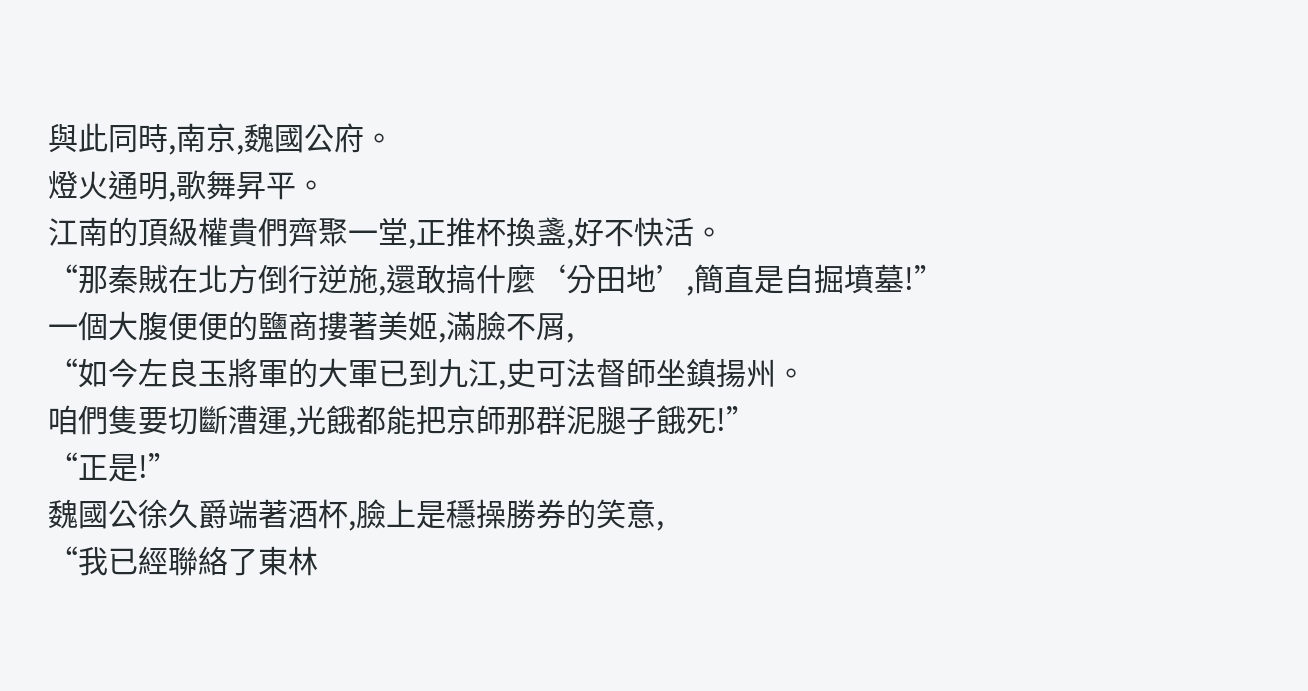與此同時,南京,魏國公府。
燈火通明,歌舞昇平。
江南的頂級權貴們齊聚一堂,正推杯換盞,好不快活。
“那秦賊在北方倒行逆施,還敢搞什麼‘分田地’,簡直是自掘墳墓!”
一個大腹便便的鹽商摟著美姬,滿臉不屑,
“如今左良玉將軍的大軍已到九江,史可法督師坐鎮揚州。
咱們隻要切斷漕運,光餓都能把京師那群泥腿子餓死!”
“正是!”
魏國公徐久爵端著酒杯,臉上是穩操勝券的笑意,
“我已經聯絡了東林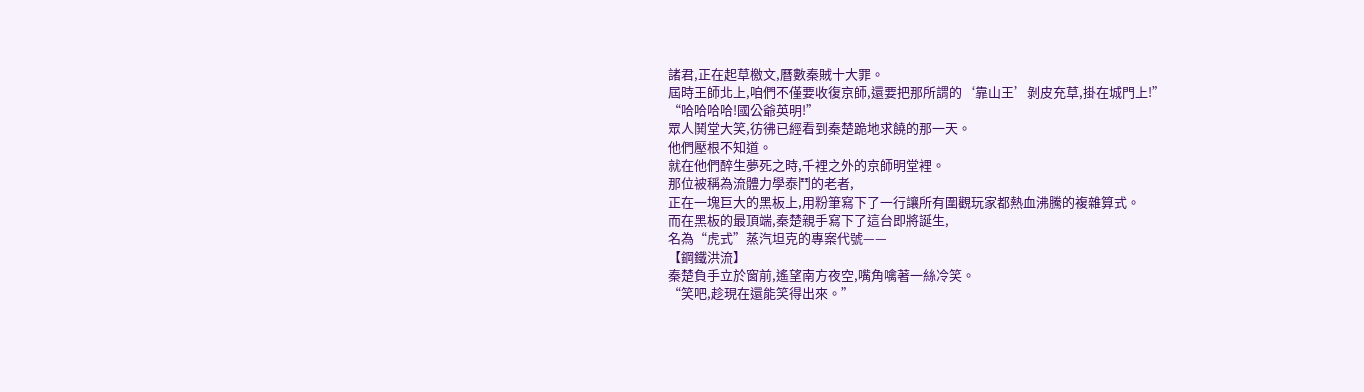諸君,正在起草檄文,曆數秦賊十大罪。
屆時王師北上,咱們不僅要收復京師,還要把那所謂的‘靠山王’剝皮充草,掛在城門上!”
“哈哈哈哈!國公爺英明!”
眾人鬨堂大笑,彷彿已經看到秦楚跪地求饒的那一天。
他們壓根不知道。
就在他們醉生夢死之時,千裡之外的京師明堂裡。
那位被稱為流體力學泰鬥的老者,
正在一塊巨大的黑板上,用粉筆寫下了一行讓所有圍觀玩家都熱血沸騰的複雜算式。
而在黑板的最頂端,秦楚親手寫下了這台即將誕生,
名為“虎式”蒸汽坦克的專案代號——
【鋼鐵洪流】
秦楚負手立於窗前,遙望南方夜空,嘴角噙著一絲冷笑。
“笑吧,趁現在還能笑得出來。”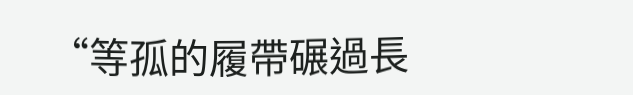“等孤的履帶碾過長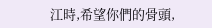江時,希望你們的骨頭,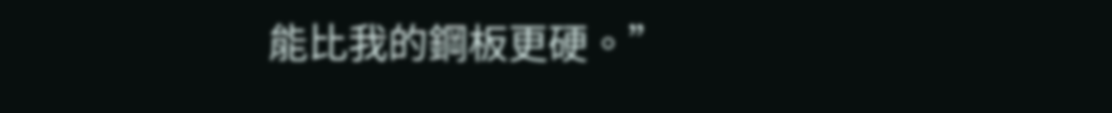能比我的鋼板更硬。”